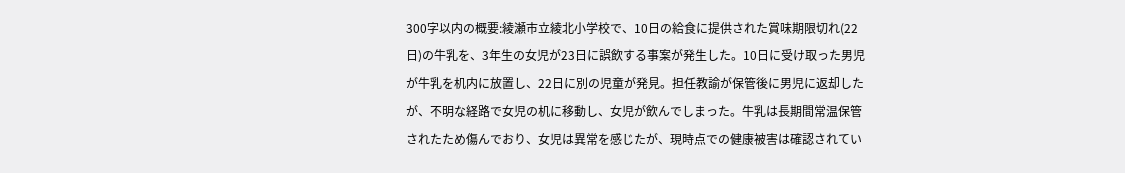300字以内の概要:綾瀬市立綾北小学校で、10日の給食に提供された賞味期限切れ(22日)の牛乳を、3年生の女児が23日に誤飲する事案が発生した。10日に受け取った男児が牛乳を机内に放置し、22日に別の児童が発見。担任教諭が保管後に男児に返却したが、不明な経路で女児の机に移動し、女児が飲んでしまった。牛乳は長期間常温保管されたため傷んでおり、女児は異常を感じたが、現時点での健康被害は確認されてい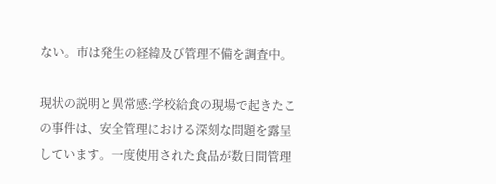ない。市は発生の経緯及び管理不備を調査中。

現状の説明と異常感:学校給食の現場で起きたこの事件は、安全管理における深刻な問題を露呈しています。一度使用された食品が数日間管理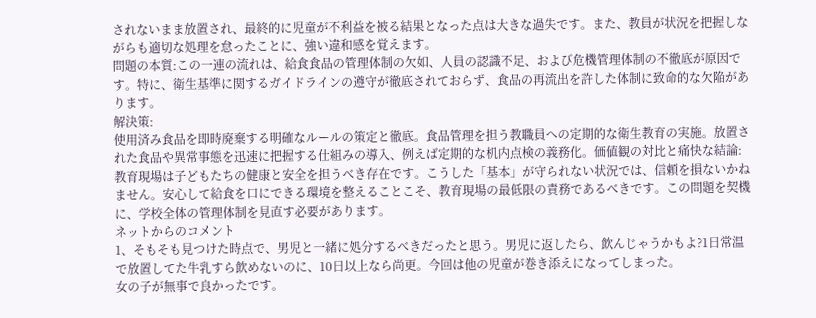されないまま放置され、最終的に児童が不利益を被る結果となった点は大きな過失です。また、教員が状況を把握しながらも適切な処理を怠ったことに、強い違和感を覚えます。
問題の本質:この一連の流れは、給食食品の管理体制の欠如、人員の認識不足、および危機管理体制の不徹底が原因です。特に、衛生基準に関するガイドラインの遵守が徹底されておらず、食品の再流出を許した体制に致命的な欠陥があります。
解決策:
使用済み食品を即時廃棄する明確なルールの策定と徹底。食品管理を担う教職員への定期的な衛生教育の実施。放置された食品や異常事態を迅速に把握する仕組みの導入、例えば定期的な机内点検の義務化。価値観の対比と痛快な結論:教育現場は子どもたちの健康と安全を担うべき存在です。こうした「基本」が守られない状況では、信頼を損ないかねません。安心して給食を口にできる環境を整えることこそ、教育現場の最低限の責務であるべきです。この問題を契機に、学校全体の管理体制を見直す必要があります。
ネットからのコメント
1、そもそも見つけた時点で、男児と一緒に処分するべきだったと思う。男児に返したら、飲んじゃうかもよ?1日常温で放置してた牛乳すら飲めないのに、10日以上なら尚更。今回は他の児童が巻き添えになってしまった。
女の子が無事で良かったです。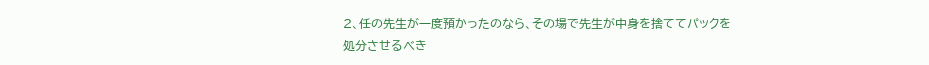2、任の先生が一度預かったのなら、その場で先生が中身を捨ててパックを処分させるべき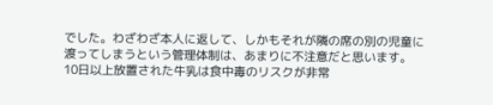でした。わざわざ本人に返して、しかもそれが隣の席の別の児童に渡ってしまうという管理体制は、あまりに不注意だと思います。10日以上放置された牛乳は食中毒のリスクが非常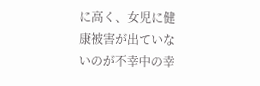に高く、女児に健康被害が出ていないのが不幸中の幸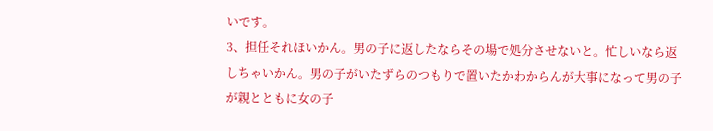いです。
3、担任それほいかん。男の子に返したならその場で処分させないと。忙しいなら返しちゃいかん。男の子がいたずらのつもりで置いたかわからんが大事になって男の子が親とともに女の子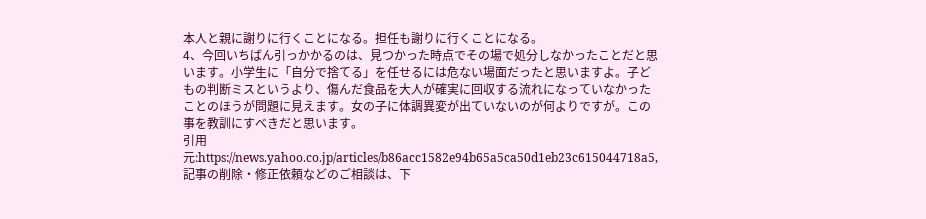本人と親に謝りに行くことになる。担任も謝りに行くことになる。
4、今回いちばん引っかかるのは、見つかった時点でその場で処分しなかったことだと思います。小学生に「自分で捨てる」を任せるには危ない場面だったと思いますよ。子どもの判断ミスというより、傷んだ食品を大人が確実に回収する流れになっていなかったことのほうが問題に見えます。女の子に体調異変が出ていないのが何よりですが。この事を教訓にすべきだと思います。
引用元:https://news.yahoo.co.jp/articles/b86acc1582e94b65a5ca50d1eb23c615044718a5,記事の削除・修正依頼などのご相談は、下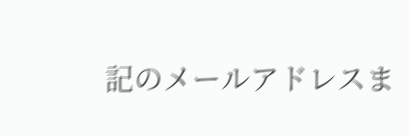記のメールアドレスま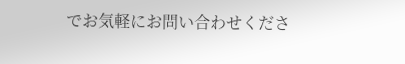でお気軽にお問い合わせくださ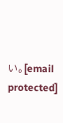い。[email protected]